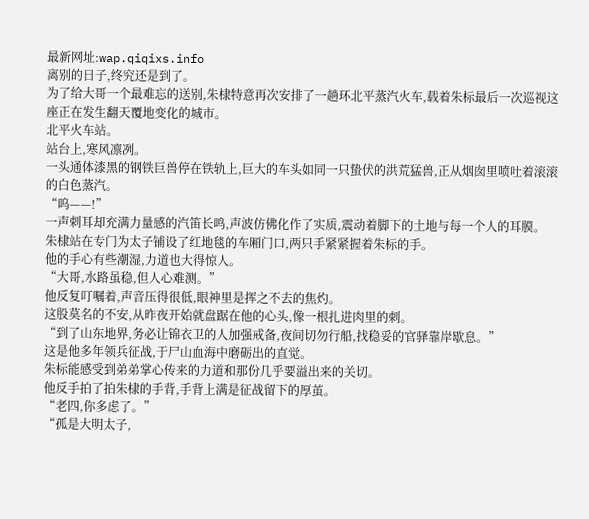最新网址:wap.qiqixs.info
离别的日子,终究还是到了。
为了给大哥一个最难忘的送别,朱棣特意再次安排了一趟环北平蒸汽火车,载着朱标最后一次巡视这座正在发生翻天覆地变化的城市。
北平火车站。
站台上,寒风凛冽。
一头通体漆黑的钢铁巨兽停在铁轨上,巨大的车头如同一只蛰伏的洪荒猛兽,正从烟囱里喷吐着滚滚的白色蒸汽。
“呜——!”
一声刺耳却充满力量感的汽笛长鸣,声波仿佛化作了实质,震动着脚下的土地与每一个人的耳膜。
朱棣站在专门为太子铺设了红地毯的车厢门口,两只手紧紧握着朱标的手。
他的手心有些潮湿,力道也大得惊人。
“大哥,水路虽稳,但人心难测。”
他反复叮嘱着,声音压得很低,眼神里是挥之不去的焦灼。
这股莫名的不安,从昨夜开始就盘踞在他的心头,像一根扎进肉里的刺。
“到了山东地界,务必让锦衣卫的人加强戒备,夜间切勿行船,找稳妥的官驿靠岸歇息。”
这是他多年领兵征战,于尸山血海中磨砺出的直觉。
朱标能感受到弟弟掌心传来的力道和那份几乎要溢出来的关切。
他反手拍了拍朱棣的手背,手背上满是征战留下的厚茧。
“老四,你多虑了。”
“孤是大明太子,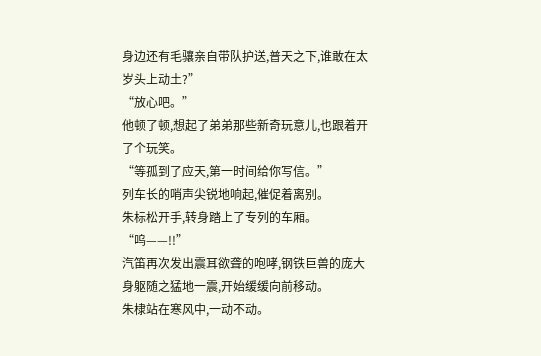身边还有毛骧亲自带队护送,普天之下,谁敢在太岁头上动土?”
“放心吧。”
他顿了顿,想起了弟弟那些新奇玩意儿,也跟着开了个玩笑。
“等孤到了应天,第一时间给你写信。”
列车长的哨声尖锐地响起,催促着离别。
朱标松开手,转身踏上了专列的车厢。
“呜——!!”
汽笛再次发出震耳欲聋的咆哮,钢铁巨兽的庞大身躯随之猛地一震,开始缓缓向前移动。
朱棣站在寒风中,一动不动。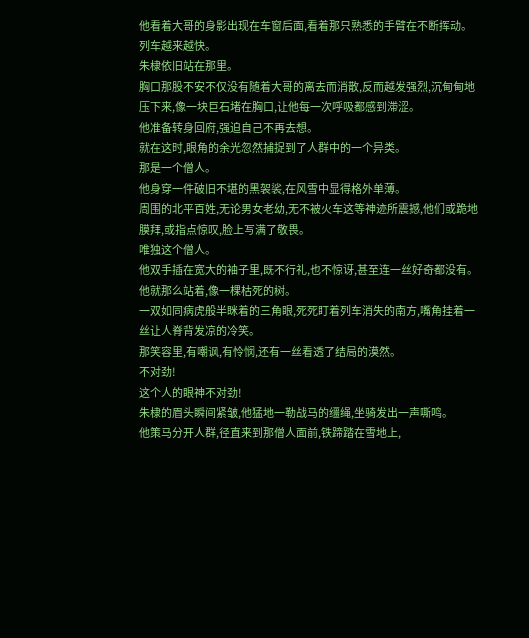他看着大哥的身影出现在车窗后面,看着那只熟悉的手臂在不断挥动。
列车越来越快。
朱棣依旧站在那里。
胸口那股不安不仅没有随着大哥的离去而消散,反而越发强烈,沉甸甸地压下来,像一块巨石堵在胸口,让他每一次呼吸都感到滞涩。
他准备转身回府,强迫自己不再去想。
就在这时,眼角的余光忽然捕捉到了人群中的一个异类。
那是一个僧人。
他身穿一件破旧不堪的黑袈裟,在风雪中显得格外单薄。
周围的北平百姓,无论男女老幼,无不被火车这等神迹所震撼,他们或跪地膜拜,或指点惊叹,脸上写满了敬畏。
唯独这个僧人。
他双手插在宽大的袖子里,既不行礼,也不惊讶,甚至连一丝好奇都没有。
他就那么站着,像一棵枯死的树。
一双如同病虎般半眯着的三角眼,死死盯着列车消失的南方,嘴角挂着一丝让人脊背发凉的冷笑。
那笑容里,有嘲讽,有怜悯,还有一丝看透了结局的漠然。
不对劲!
这个人的眼神不对劲!
朱棣的眉头瞬间紧皱,他猛地一勒战马的缰绳,坐骑发出一声嘶鸣。
他策马分开人群,径直来到那僧人面前,铁蹄踏在雪地上,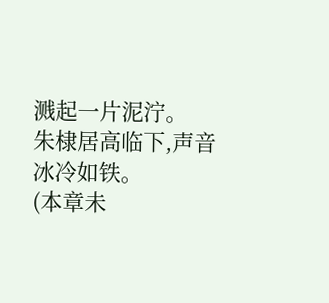溅起一片泥泞。
朱棣居高临下,声音冰冷如铁。
(本章未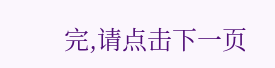完,请点击下一页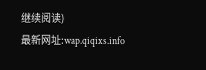继续阅读)
最新网址:wap.qiqixs.info